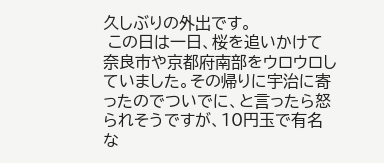久しぶりの外出です。
 この日は一日、桜を追いかけて奈良市や京都府南部をウロウロしていました。その帰りに宇治に寄ったのでついでに、と言ったら怒られそうですが、10円玉で有名な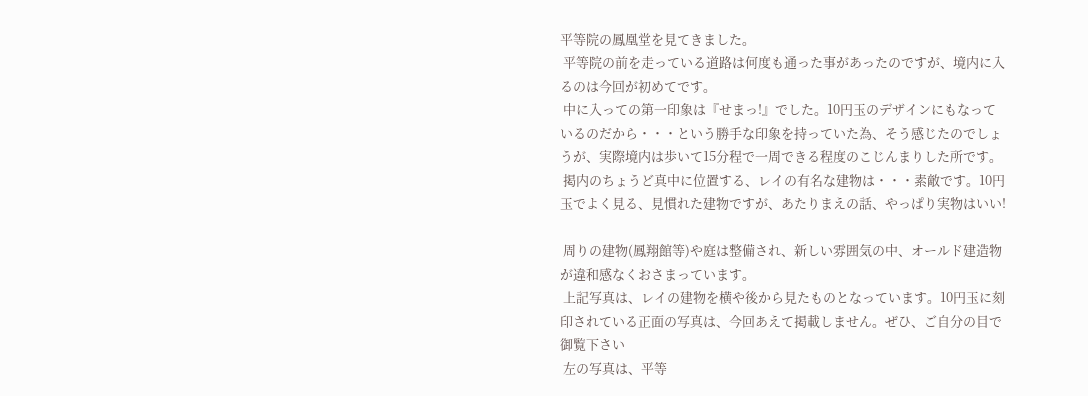平等院の鳳凰堂を見てきました。
 平等院の前を走っている道路は何度も通った事があったのですが、境内に入るのは今回が初めてです。
 中に入っての第一印象は『せまっ!』でした。10円玉のデザインにもなっているのだから・・・という勝手な印象を持っていた為、そう感じたのでしょうが、実際境内は歩いて15分程で一周できる程度のこじんまりした所です。
 掲内のちょうど真中に位置する、レイの有名な建物は・・・素敵です。10円玉でよく見る、見慣れた建物ですが、あたりまえの話、やっぱり実物はいい!

 周りの建物(鳳翔館等)や庭は整備され、新しい雰囲気の中、オールド建造物が違和感なくおさまっています。
 上記写真は、レイの建物を横や後から見たものとなっています。10円玉に刻印されている正面の写真は、今回あえて掲載しません。ぜひ、ご自分の目で御覧下さい
 左の写真は、平等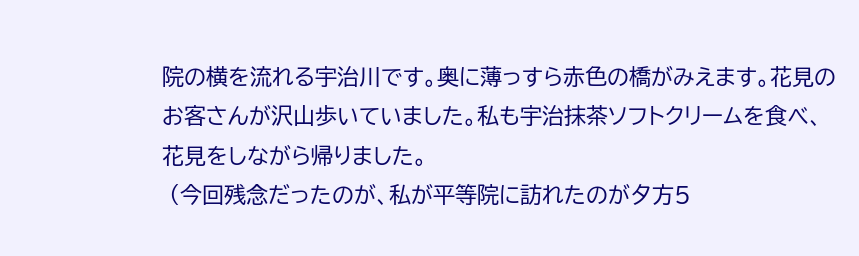院の横を流れる宇治川です。奥に薄っすら赤色の橋がみえます。花見のお客さんが沢山歩いていました。私も宇治抹茶ソフトクリームを食べ、花見をしながら帰りました。
 (今回残念だったのが、私が平等院に訪れたのが夕方5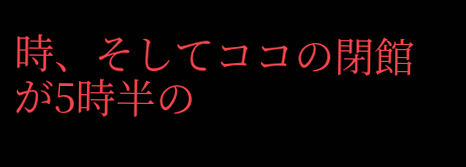時、そしてココの閉館が5時半の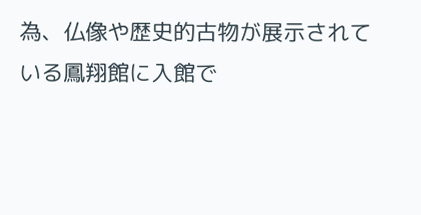為、仏像や歴史的古物が展示されている鳳翔館に入館で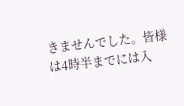きませんでした。皆様は4時半までには入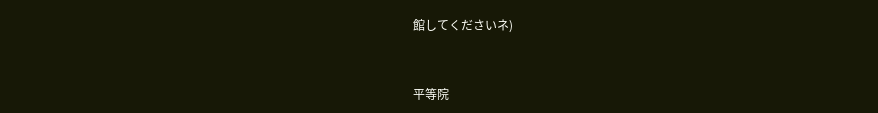館してくださいネ)


平等院